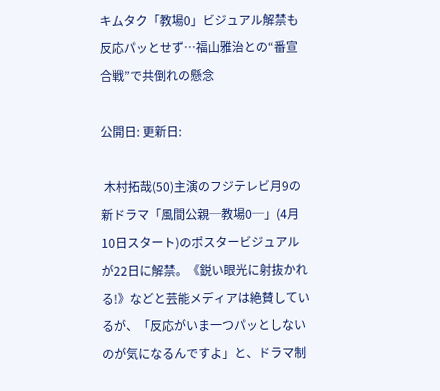キムタク「教場0」ビジュアル解禁も反応パッとせず…福山雅治との“番宣合戦”で共倒れの懸念

公開日: 更新日:

 木村拓哉(50)主演のフジテレビ月9の新ドラマ「風間公親─教場0─」(4月10日スタート)のポスタービジュアルが22日に解禁。《鋭い眼光に射抜かれる!》などと芸能メディアは絶賛しているが、「反応がいま一つパッとしないのが気になるんですよ」と、ドラマ制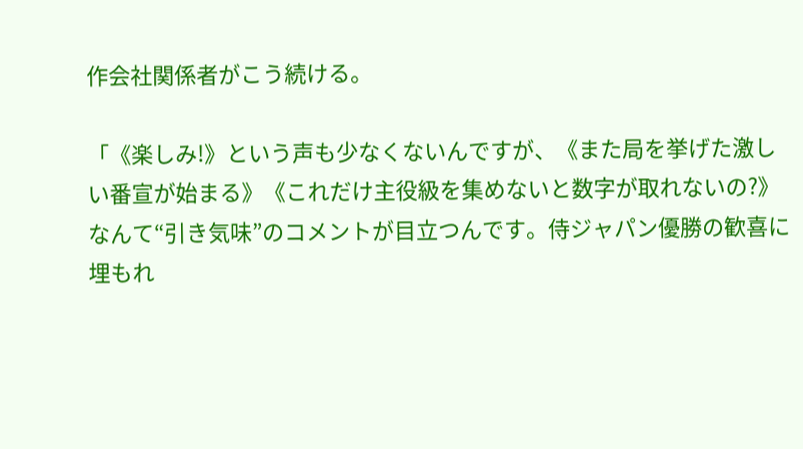作会社関係者がこう続ける。

「《楽しみ!》という声も少なくないんですが、《また局を挙げた激しい番宣が始まる》《これだけ主役級を集めないと数字が取れないの?》なんて“引き気味”のコメントが目立つんです。侍ジャパン優勝の歓喜に埋もれ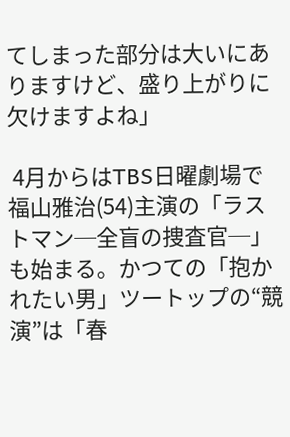てしまった部分は大いにありますけど、盛り上がりに欠けますよね」

 4月からはTBS日曜劇場で福山雅治(54)主演の「ラストマン─全盲の捜査官─」も始まる。かつての「抱かれたい男」ツートップの“競演”は「春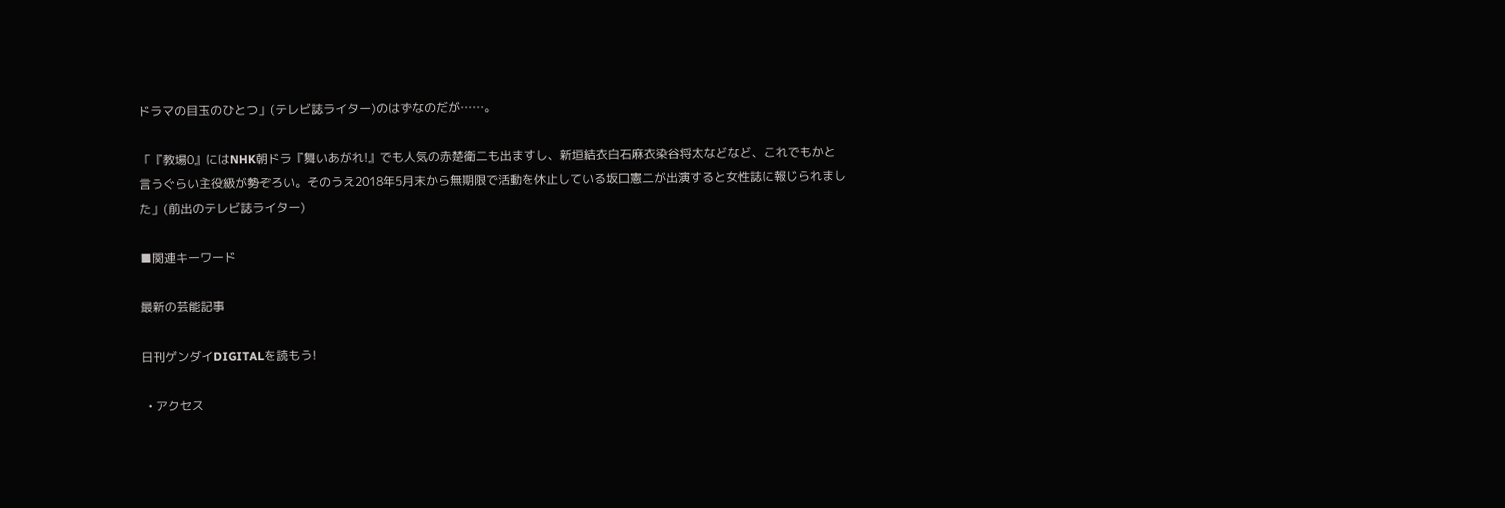ドラマの目玉のひとつ」(テレビ誌ライター)のはずなのだが……。

「『教場0』にはNHK朝ドラ『舞いあがれ!』でも人気の赤楚衛二も出ますし、新垣結衣白石麻衣染谷将太などなど、これでもかと言うぐらい主役級が勢ぞろい。そのうえ2018年5月末から無期限で活動を休止している坂口憲二が出演すると女性誌に報じられました」(前出のテレビ誌ライター)

■関連キーワード

最新の芸能記事

日刊ゲンダイDIGITALを読もう!

  • アクセス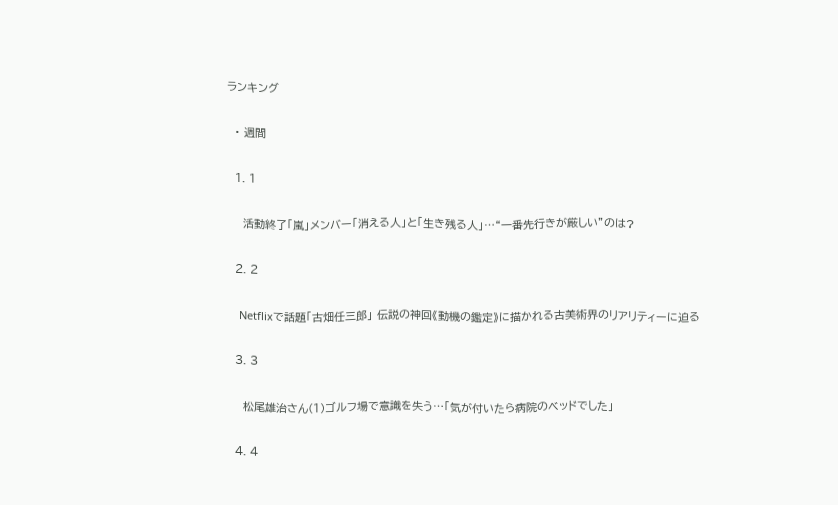ランキング

  • 週間

  1. 1

    活動終了「嵐」メンバー「消える人」と「生き残る人」…“一番先行きが厳しい”のは?

  2. 2

    Netflixで話題「古畑任三郎」 伝説の神回《動機の鑑定》に描かれる古美術界のリアリティーに迫る

  3. 3

    松尾雄治さん(1)ゴルフ場で意識を失う…「気が付いたら病院のベッドでした」

  4. 4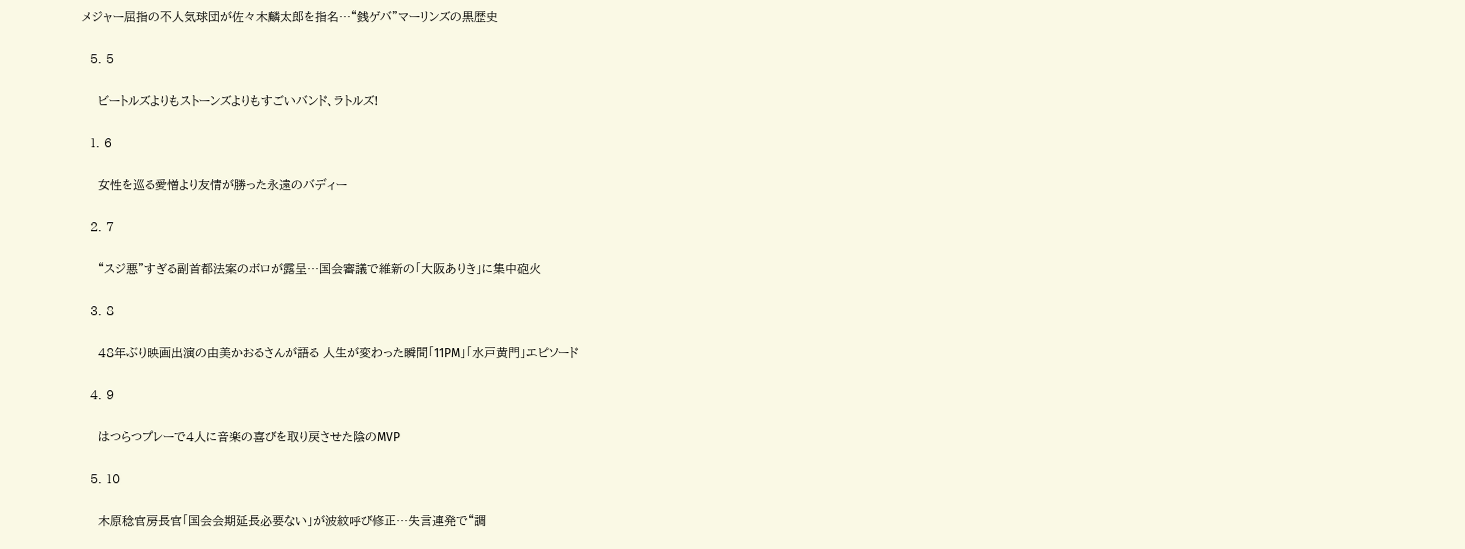メジャー屈指の不人気球団が佐々木麟太郎を指名…“銭ゲバ”マーリンズの黒歴史

  5. 5

    ビートルズよりもストーンズよりもすごいバンド、ラトルズ!

  1. 6

    女性を巡る愛憎より友情が勝った永遠のバディー

  2. 7

    “スジ悪”すぎる副首都法案のボロが露呈…国会審議で維新の「大阪ありき」に集中砲火

  3. 8

    48年ぶり映画出演の由美かおるさんが語る 人生が変わった瞬間「11PM」「水戸黄門」エピソード

  4. 9

    はつらつプレーで4人に音楽の喜びを取り戻させた陰のMVP

  5. 10

    木原稔官房長官「国会会期延長必要ない」が波紋呼び修正…失言連発で“調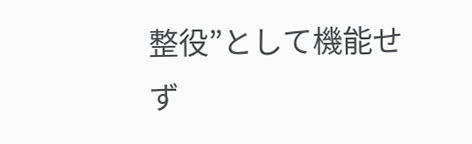整役”として機能せず